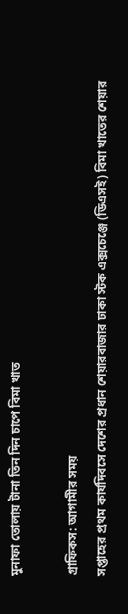মুনাফা তোলায় টানা তিন দিন চাপে বিমা খাত

গ্রাফিকস: আগামীর সময়
সপ্তাহের প্রথম কার্যদিবসে দেশের প্রধান শেয়ারবাজার ঢাকা স্টক এক্সচেঞ্জে (ডিএসই) বিমা খাতের শেয়ার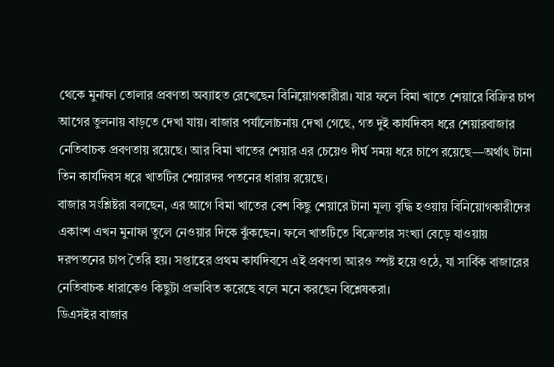থেকে মুনাফা তোলার প্রবণতা অব্যাহত রেখেছেন বিনিয়োগকারীরা। যার ফলে বিমা খাতে শেয়ারে বিক্রির চাপ আগের তুলনায় বাড়তে দেখা যায়। বাজার পর্যালোচনায় দেখা গেছে, গত দুই কার্যদিবস ধরে শেয়ারবাজার নেতিবাচক প্রবণতায় রয়েছে। আর বিমা খাতের শেয়ার এর চেয়েও দীর্ঘ সময় ধরে চাপে রয়েছে—অর্থাৎ টানা তিন কার্যদিবস ধরে খাতটির শেয়ারদর পতনের ধারায় রয়েছে।
বাজার সংশ্লিষ্টরা বলছেন, এর আগে বিমা খাতের বেশ কিছু শেয়ারে টানা মূল্য বৃদ্ধি হওয়ায় বিনিয়োগকারীদের একাংশ এখন মুনাফা তুলে নেওয়ার দিকে ঝুঁকছেন। ফলে খাতটিতে বিক্রেতার সংখ্যা বেড়ে যাওয়ায় দরপতনের চাপ তৈরি হয়। সপ্তাহের প্রথম কার্যদিবসে এই প্রবণতা আরও স্পষ্ট হয়ে ওঠে, যা সার্বিক বাজারের নেতিবাচক ধারাকেও কিছুটা প্রভাবিত করেছে বলে মনে করছেন বিশ্লেষকরা।
ডিএসইর বাজার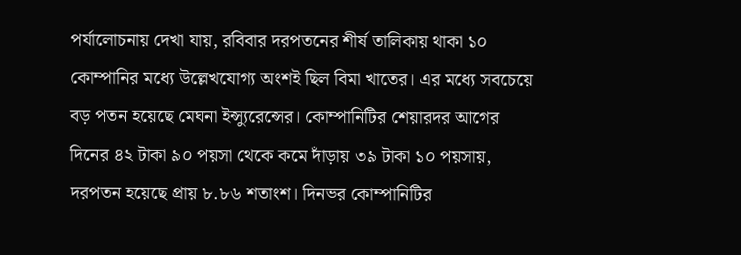পর্যালোচনায় দেখা যায়, রবিবার দরপতনের শীর্ষ তালিকায় থাকা ১০ কোম্পানির মধ্যে উল্লেখযোগ্য অংশই ছিল বিমা খাতের। এর মধ্যে সবচেয়ে বড় পতন হয়েছে মেঘনা ইন্স্যুরেন্সের। কোম্পানিটির শেয়ারদর আগের দিনের ৪২ টাকা ৯০ পয়সা থেকে কমে দাঁড়ায় ৩৯ টাকা ১০ পয়সায়, দরপতন হয়েছে প্রায় ৮.৮৬ শতাংশ। দিনভর কোম্পানিটির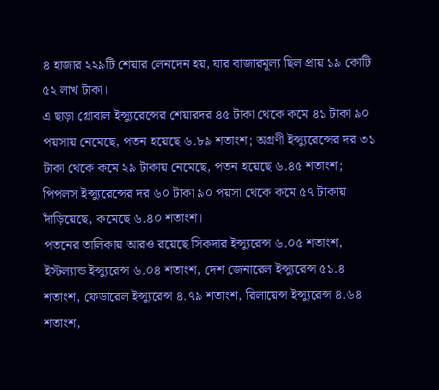৪ হাজার ২২৯টি শেয়ার লেনদেন হয়, যার বাজারমূল্য ছিল প্রায় ১৯ কোটি ৫২ লাখ টাকা।
এ ছাড়া গ্লোবাল ইন্স্যুরেন্সের শেয়ারদর ৪৫ টাকা থেকে কমে ৪১ টাকা ৯০ পয়সায় নেমেছে, পতন হয়েছে ৬.৮৯ শতাংশ; অগ্রণী ইন্স্যুরেন্সের দর ৩১ টাকা থেকে কমে ২৯ টাকায় নেমেছে, পতন হয়েছে ৬.৪৫ শতাংশ; পিপলস ইন্স্যুরেন্সের দর ৬০ টাকা ৯০ পয়সা থেকে কমে ৫৭ টাকায় দাঁড়িয়েছে, কমেছে ৬.৪০ শতাংশ।
পতনের তালিকায় আরও রয়েছে সিকদার ইন্স্যুরেন্স ৬.০৫ শতাংশ, ইস্টল্যান্ড ইন্স্যুরেন্স ৬.০৪ শতাংশ, দেশ জেনারেল ইন্স্যুরেন্স ৫১.৪ শতাংশ, ফেডারেল ইন্স্যুরেন্স ৪.৭৯ শতাংশ, রিলায়েন্স ইন্স্যুরেন্স ৪.৬৪ শতাংশ,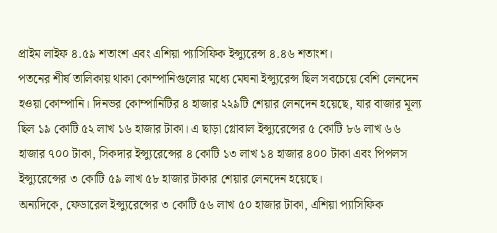প্রাইম লাইফ ৪.৫৯ শতাংশ এবং এশিয়া প্যাসিফিক ইন্স্যুরেন্স ৪.৪৬ শতাংশ।
পতনের শীর্ষ তালিকায় থাকা কোম্পানিগুলোর মধ্যে মেঘনা ইন্স্যুরেন্স ছিল সবচেয়ে বেশি লেনদেন হওয়া কোম্পানি। দিনভর কোম্পানিটির ৪ হাজার ২২৯টি শেয়ার লেনদেন হয়েছে, যার বাজার মূল্য ছিল ১৯ কোটি ৫২ লাখ ১৬ হাজার টাকা। এ ছাড়া গ্লোবাল ইন্স্যুরেন্সের ৫ কোটি ৮৬ লাখ ৬৬ হাজার ৭০০ টাকা, সিকদার ইন্স্যুরেন্সের ৪ কোটি ১৩ লাখ ১৪ হাজার ৪০০ টাকা এবং পিপলস ইন্স্যুরেন্সের ৩ কোটি ৫৯ লাখ ৫৮ হাজার টাকার শেয়ার লেনদেন হয়েছে।
অন্যদিকে, ফেডারেল ইন্স্যুরেন্সের ৩ কোটি ৫৬ লাখ ৫০ হাজার টাকা, এশিয়া প্যাসিফিক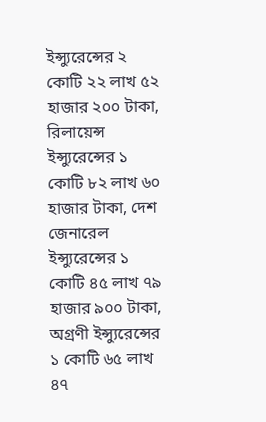ইন্স্যুরেন্সের ২ কোটি ২২ লাখ ৫২ হাজার ২০০ টাকা, রিলায়েন্স ইন্স্যুরেন্সের ১ কোটি ৮২ লাখ ৬০ হাজার টাকা, দেশ জেনারেল ইন্স্যুরেন্সের ১ কোটি ৪৫ লাখ ৭৯ হাজার ৯০০ টাকা, অগ্রণী ইন্স্যুরেন্সের ১ কোটি ৬৫ লাখ ৪৭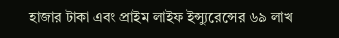হাজার টাকা এবং প্রাইম লাইফ ইন্স্যুরেন্সের ৬৯ লাখ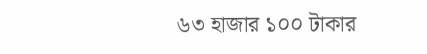৬৩ হাজার ১০০ টাকার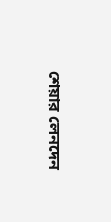শেয়ার লেনদেন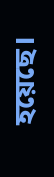হয়েছে।